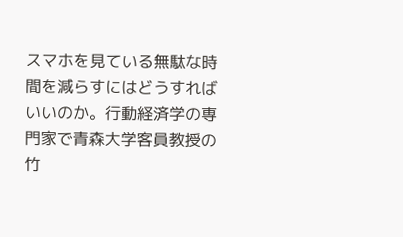スマホを見ている無駄な時間を減らすにはどうすればいいのか。行動経済学の専門家で青森大学客員教授の竹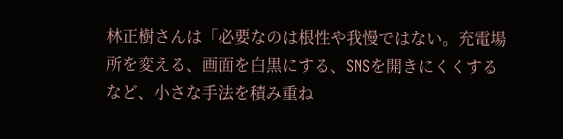林正樹さんは「必要なのは根性や我慢ではない。充電場所を変える、画面を白黒にする、SNSを開きにくくするなど、小さな手法を積み重ね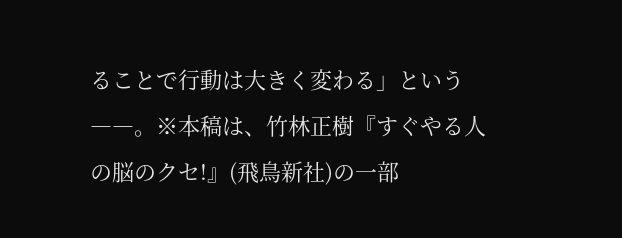ることで行動は大きく変わる」という――。※本稿は、竹林正樹『すぐやる人の脳のクセ!』(飛鳥新社)の一部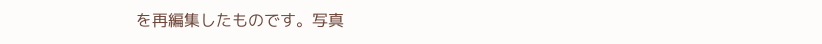を再編集したものです。写真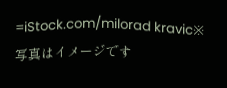=iStock.com/milorad kravic※写真はイメージです